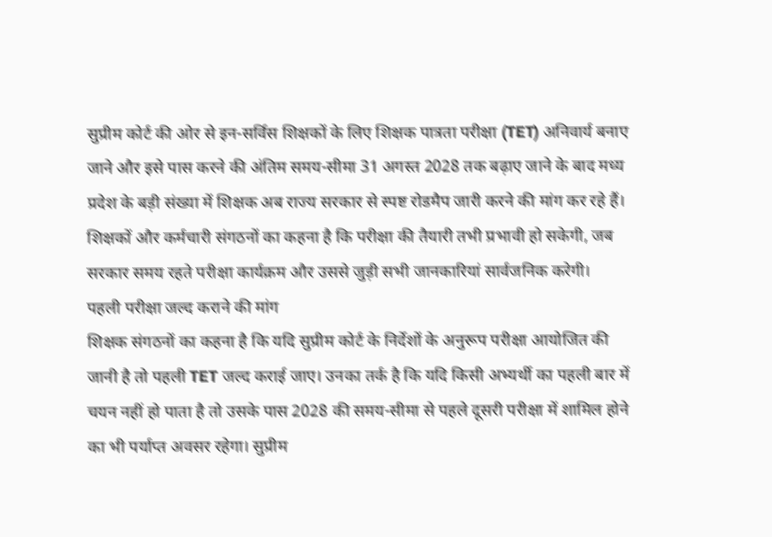सुप्रीम कोर्ट की ओर से इन-सर्विस शिक्षकों के लिए शिक्षक पात्रता परीक्षा (TET) अनिवार्य बनाए जाने और इसे पास करने की अंतिम समय-सीमा 31 अगस्त 2028 तक बढ़ाए जाने के बाद मध्य प्रदेश के बड़ी संख्या में शिक्षक अब राज्य सरकार से स्पष्ट रोडमैप जारी करने की मांग कर रहे हैं। शिक्षकों और कर्मचारी संगठनों का कहना है कि परीक्षा की तैयारी तभी प्रभावी हो सकेगी, जब सरकार समय रहते परीक्षा कार्यक्रम और उससे जुड़ी सभी जानकारियां सार्वजनिक करेगी।
पहली परीक्षा जल्द कराने की मांग
शिक्षक संगठनों का कहना है कि यदि सुप्रीम कोर्ट के निर्देशों के अनुरूप परीक्षा आयोजित की जानी है तो पहली TET जल्द कराई जाए। उनका तर्क है कि यदि किसी अभ्यर्थी का पहली बार में चयन नहीं हो पाता है तो उसके पास 2028 की समय-सीमा से पहले दूसरी परीक्षा में शामिल होने का भी पर्याप्त अवसर रहेगा। सुप्रीम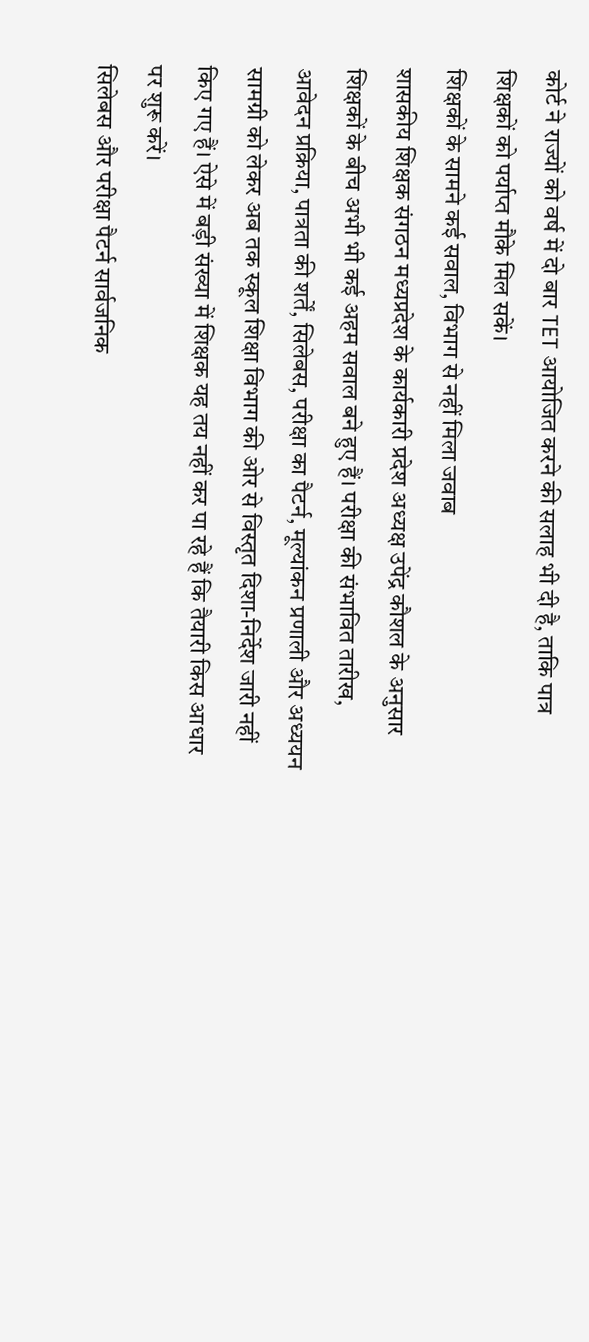कोर्ट ने राज्यों को वर्ष में दो बार TET आयोजित करने की सलाह भी दी है, ताकि पात्र शिक्षकों को पर्याप्त मौके मिल सकें।
शिक्षकों के सामने कई सवाल, विभाग से नहीं मिला जवाब
शासकीय शिक्षक संगठन मध्यप्रदेश के कार्यकारी प्रदेश अध्यक्ष उपेंद्र कौशल के अनुसार शिक्षकों के बीच अभी भी कई अहम सवाल बने हुए हैं। परीक्षा की संभावित तारीख, आवेदन प्रक्रिया, पात्रता की शर्तें, सिलेबस, परीक्षा का पैटर्न, मूल्यांकन प्रणाली और अध्ययन सामग्री को लेकर अब तक स्कूल शिक्षा विभाग की ओर से विस्तृत दिशा-निर्देश जारी नहीं किए गए हैं। ऐसे में बड़ी संख्या में शिक्षक यह तय नहीं कर पा रहे हैं कि तैयारी किस आधार पर शुरू करें।
सिलेबस और परीक्षा पैटर्न सार्वजनिक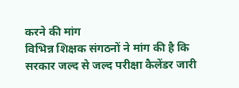करने की मांग
विभिन्न शिक्षक संगठनों ने मांग की है कि सरकार जल्द से जल्द परीक्षा कैलेंडर जारी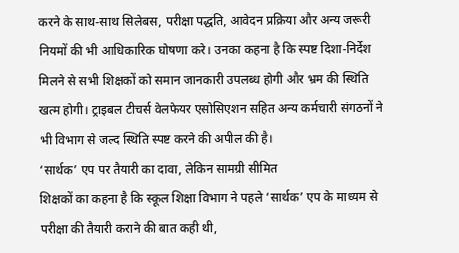करने के साथ-साथ सिलेबस, परीक्षा पद्धति, आवेदन प्रक्रिया और अन्य जरूरी नियमों की भी आधिकारिक घोषणा करे। उनका कहना है कि स्पष्ट दिशा-निर्देश मिलने से सभी शिक्षकों को समान जानकारी उपलब्ध होगी और भ्रम की स्थिति खत्म होगी। ट्राइबल टीचर्स वेलफेयर एसोसिएशन सहित अन्य कर्मचारी संगठनों ने भी विभाग से जल्द स्थिति स्पष्ट करने की अपील की है।
‘सार्थक’ एप पर तैयारी का दावा, लेकिन सामग्री सीमित
शिक्षकों का कहना है कि स्कूल शिक्षा विभाग ने पहले ‘सार्थक’ एप के माध्यम से परीक्षा की तैयारी कराने की बात कही थी,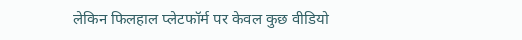लेकिन फिलहाल प्लेटफॉर्म पर केवल कुछ वीडियो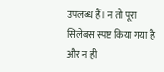उपलब्ध हैं। न तो पूरा सिलेबस स्पष्ट किया गया है और न ही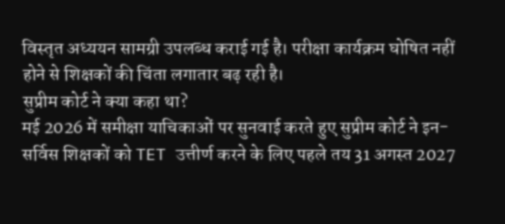विस्तृत अध्ययन सामग्री उपलब्ध कराई गई है। परीक्षा कार्यक्रम घोषित नहीं होने से शिक्षकों की चिंता लगातार बढ़ रही है।
सुप्रीम कोर्ट ने क्या कहा था?
मई 2026 में समीक्षा याचिकाओं पर सुनवाई करते हुए सुप्रीम कोर्ट ने इन-सर्विस शिक्षकों को TET उत्तीर्ण करने के लिए पहले तय 31 अगस्त 2027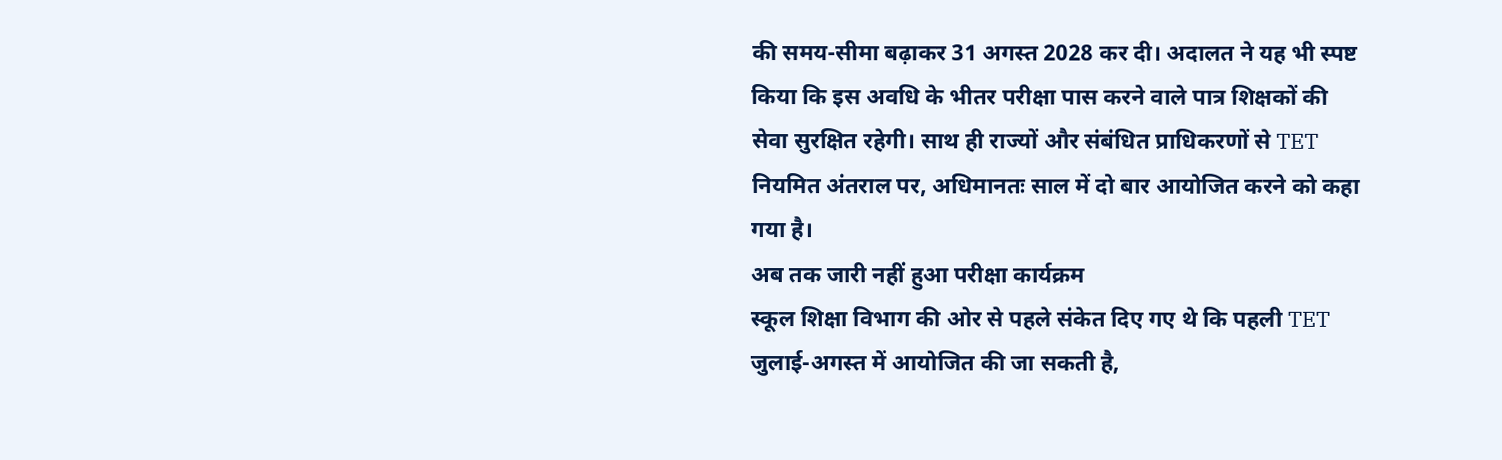की समय-सीमा बढ़ाकर 31 अगस्त 2028 कर दी। अदालत ने यह भी स्पष्ट किया कि इस अवधि के भीतर परीक्षा पास करने वाले पात्र शिक्षकों की सेवा सुरक्षित रहेगी। साथ ही राज्यों और संबंधित प्राधिकरणों से TET नियमित अंतराल पर, अधिमानतः साल में दो बार आयोजित करने को कहा गया है।
अब तक जारी नहीं हुआ परीक्षा कार्यक्रम
स्कूल शिक्षा विभाग की ओर से पहले संकेत दिए गए थे कि पहली TET जुलाई-अगस्त में आयोजित की जा सकती है,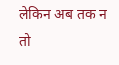लेकिन अब तक न तो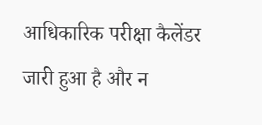आधिकारिक परीक्षा कैलेंडर जारी हुआ है और न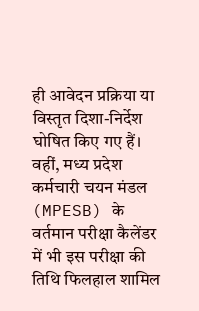ही आवेदन प्रक्रिया या विस्तृत दिशा-निर्देश घोषित किए गए हैं। वहीं, मध्य प्रदेश कर्मचारी चयन मंडल (MPESB) के वर्तमान परीक्षा कैलेंडर में भी इस परीक्षा की तिथि फिलहाल शामिल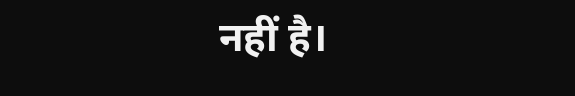नहीं है।